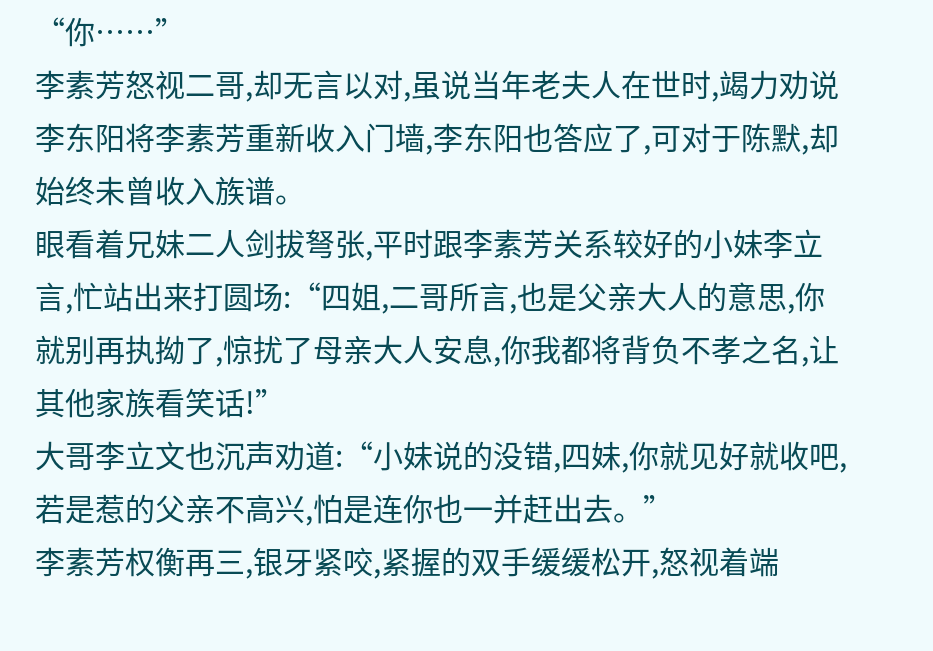“你……”
李素芳怒视二哥,却无言以对,虽说当年老夫人在世时,竭力劝说李东阳将李素芳重新收入门墙,李东阳也答应了,可对于陈默,却始终未曾收入族谱。
眼看着兄妹二人剑拔弩张,平时跟李素芳关系较好的小妹李立言,忙站出来打圆场:“四姐,二哥所言,也是父亲大人的意思,你就别再执拗了,惊扰了母亲大人安息,你我都将背负不孝之名,让
其他家族看笑话!”
大哥李立文也沉声劝道:“小妹说的没错,四妹,你就见好就收吧,若是惹的父亲不高兴,怕是连你也一并赶出去。”
李素芳权衡再三,银牙紧咬,紧握的双手缓缓松开,怒视着端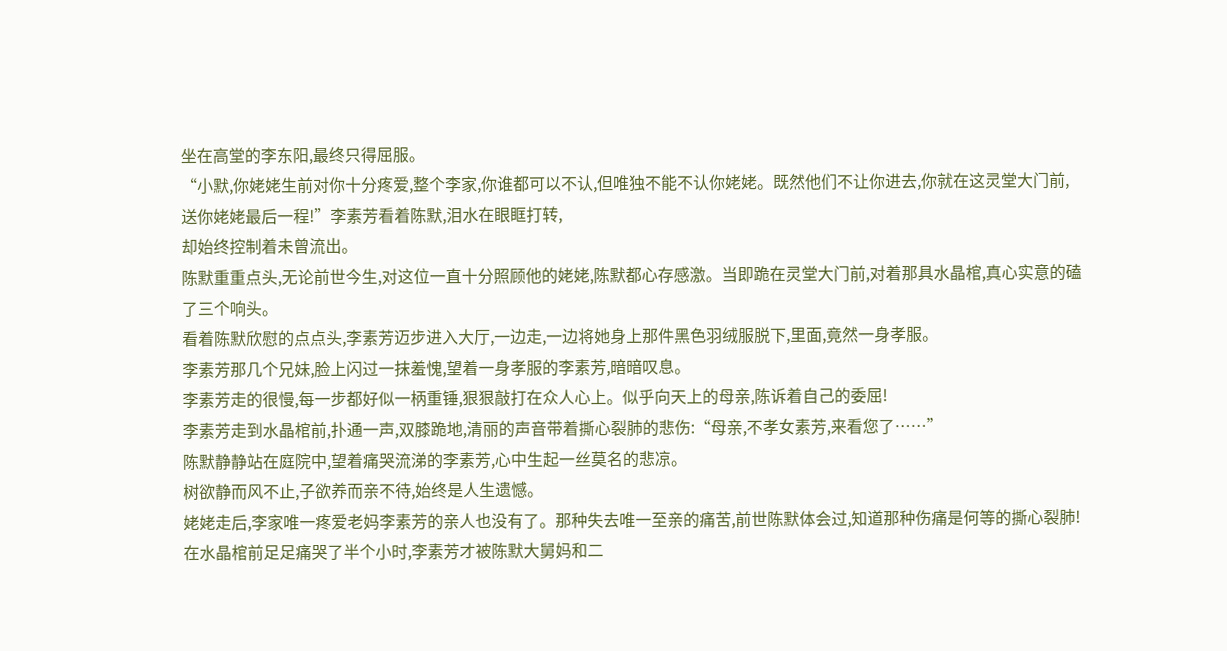坐在高堂的李东阳,最终只得屈服。
“小默,你姥姥生前对你十分疼爱,整个李家,你谁都可以不认,但唯独不能不认你姥姥。既然他们不让你进去,你就在这灵堂大门前,送你姥姥最后一程!”李素芳看着陈默,泪水在眼眶打转,
却始终控制着未曾流出。
陈默重重点头,无论前世今生,对这位一直十分照顾他的姥姥,陈默都心存感激。当即跪在灵堂大门前,对着那具水晶棺,真心实意的磕了三个响头。
看着陈默欣慰的点点头,李素芳迈步进入大厅,一边走,一边将她身上那件黑色羽绒服脱下,里面,竟然一身孝服。
李素芳那几个兄妹,脸上闪过一抹羞愧,望着一身孝服的李素芳,暗暗叹息。
李素芳走的很慢,每一步都好似一柄重锤,狠狠敲打在众人心上。似乎向天上的母亲,陈诉着自己的委屈!
李素芳走到水晶棺前,扑通一声,双膝跪地,清丽的声音带着撕心裂肺的悲伤:“母亲,不孝女素芳,来看您了……”
陈默静静站在庭院中,望着痛哭流涕的李素芳,心中生起一丝莫名的悲凉。
树欲静而风不止,子欲养而亲不待,始终是人生遗憾。
姥姥走后,李家唯一疼爱老妈李素芳的亲人也没有了。那种失去唯一至亲的痛苦,前世陈默体会过,知道那种伤痛是何等的撕心裂肺!
在水晶棺前足足痛哭了半个小时,李素芳才被陈默大舅妈和二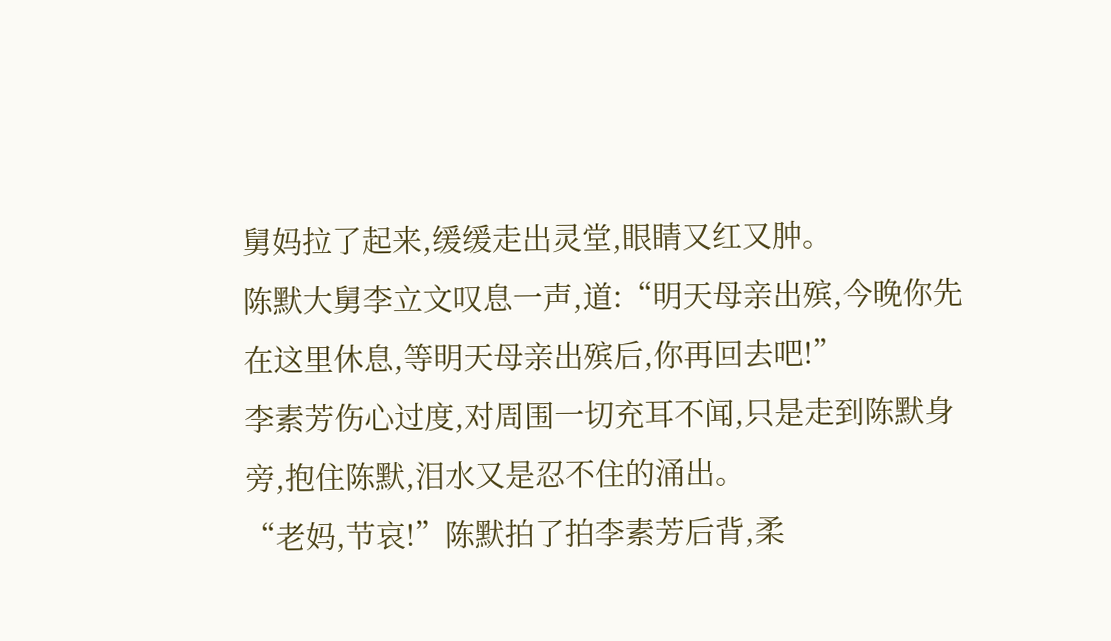舅妈拉了起来,缓缓走出灵堂,眼睛又红又肿。
陈默大舅李立文叹息一声,道:“明天母亲出殡,今晚你先在这里休息,等明天母亲出殡后,你再回去吧!”
李素芳伤心过度,对周围一切充耳不闻,只是走到陈默身旁,抱住陈默,泪水又是忍不住的涌出。
“老妈,节哀!”陈默拍了拍李素芳后背,柔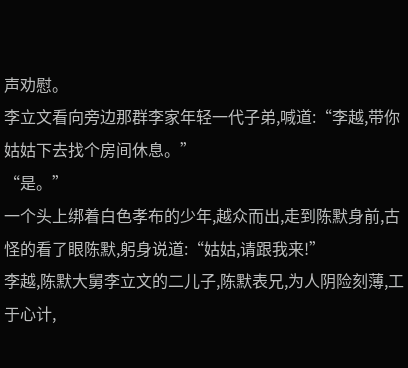声劝慰。
李立文看向旁边那群李家年轻一代子弟,喊道:“李越,带你姑姑下去找个房间休息。”
“是。”
一个头上绑着白色孝布的少年,越众而出,走到陈默身前,古怪的看了眼陈默,躬身说道:“姑姑,请跟我来!”
李越,陈默大舅李立文的二儿子,陈默表兄,为人阴险刻薄,工于心计,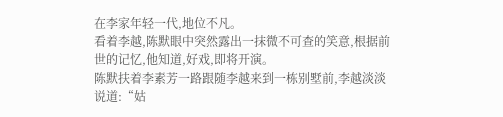在李家年轻一代,地位不凡。
看着李越,陈默眼中突然露出一抹微不可查的笑意,根据前世的记忆,他知道,好戏,即将开演。
陈默扶着李素芳一路跟随李越来到一栋别墅前,李越淡淡说道:“姑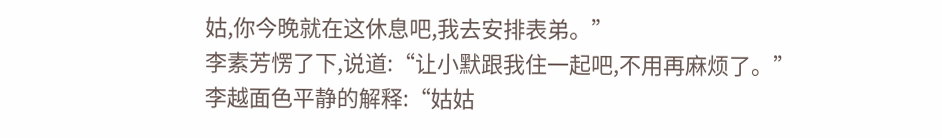姑,你今晚就在这休息吧,我去安排表弟。”
李素芳愣了下,说道:“让小默跟我住一起吧,不用再麻烦了。”
李越面色平静的解释:“姑姑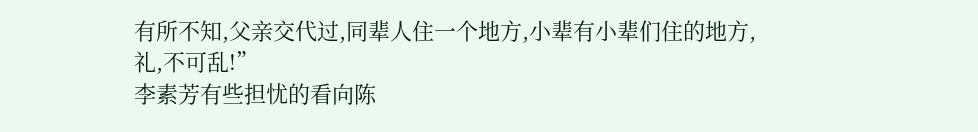有所不知,父亲交代过,同辈人住一个地方,小辈有小辈们住的地方,礼,不可乱!”
李素芳有些担忧的看向陈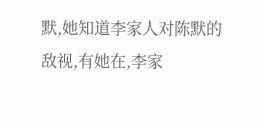默,她知道李家人对陈默的敌视,有她在,李家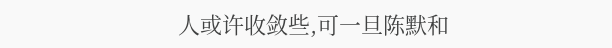人或许收敛些,可一旦陈默和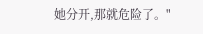她分开,那就危险了。"